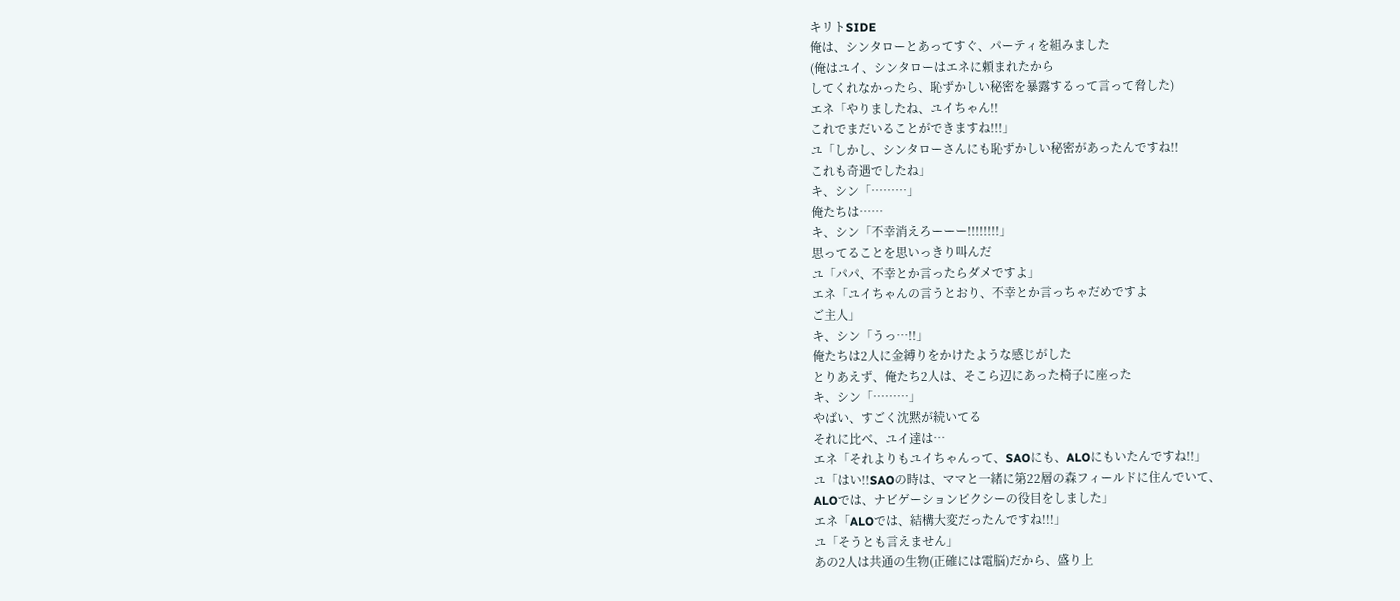キリトSIDE
俺は、シンタローとあってすぐ、パーティを組みました
(俺はユイ、シンタローはエネに頼まれたから
してくれなかったら、恥ずかしい秘密を暴露するって言って脅した)
エネ「やりましたね、ユイちゃん!!
これでまだいることができますね!!!」
ユ「しかし、シンタローさんにも恥ずかしい秘密があったんですね!!
これも奇遇でしたね」
キ、シン「………」
俺たちは……
キ、シン「不幸消えろーーー!!!!!!!!」
思ってることを思いっきり叫んだ
ユ「パパ、不幸とか言ったらダメですよ」
エネ「ユイちゃんの言うとおり、不幸とか言っちゃだめですよ
ご主人」
キ、シン「うっ…!!」
俺たちは2人に金縛りをかけたような感じがした
とりあえず、俺たち2人は、そこら辺にあった椅子に座った
キ、シン「………」
やばい、すごく沈黙が続いてる
それに比べ、ユイ達は…
エネ「それよりもユイちゃんって、SAOにも、ALOにもいたんですね!!」
ユ「はい!!SAOの時は、ママと一緒に第22層の森フィールドに住んでいて、
ALOでは、ナビゲーションピクシーの役目をしました」
エネ「ALOでは、結構大変だったんですね!!!」
ユ「そうとも言えません」
あの2人は共通の生物(正確には電脳)だから、盛り上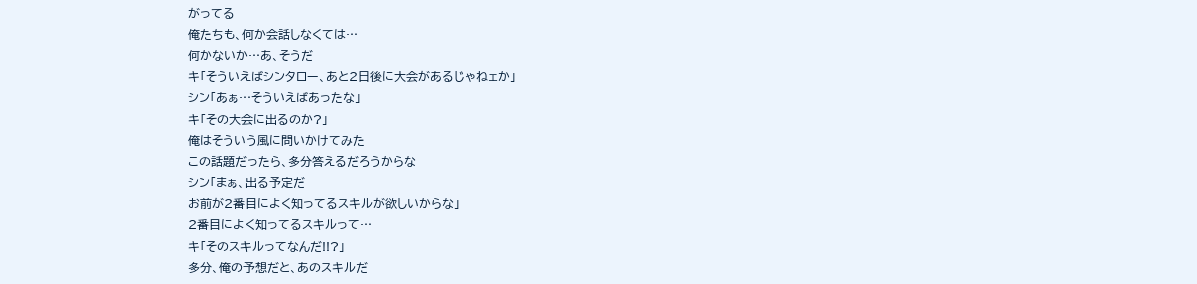がってる
俺たちも、何か会話しなくては…
何かないか…あ、そうだ
キ「そういえばシンタロー、あと2日後に大会があるじゃねェか」
シン「あぁ…そういえばあったな」
キ「その大会に出るのか?」
俺はそういう風に問いかけてみた
この話題だったら、多分答えるだろうからな
シン「まぁ、出る予定だ
お前が2番目によく知ってるスキルが欲しいからな」
2番目によく知ってるスキルって…
キ「そのスキルってなんだ!!?」
多分、俺の予想だと、あのスキルだ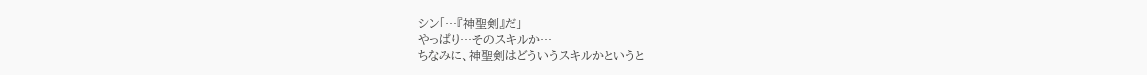シン「…『神聖剣』だ」
やっぱり…そのスキルか…
ちなみに、神聖剣はどういうスキルかというと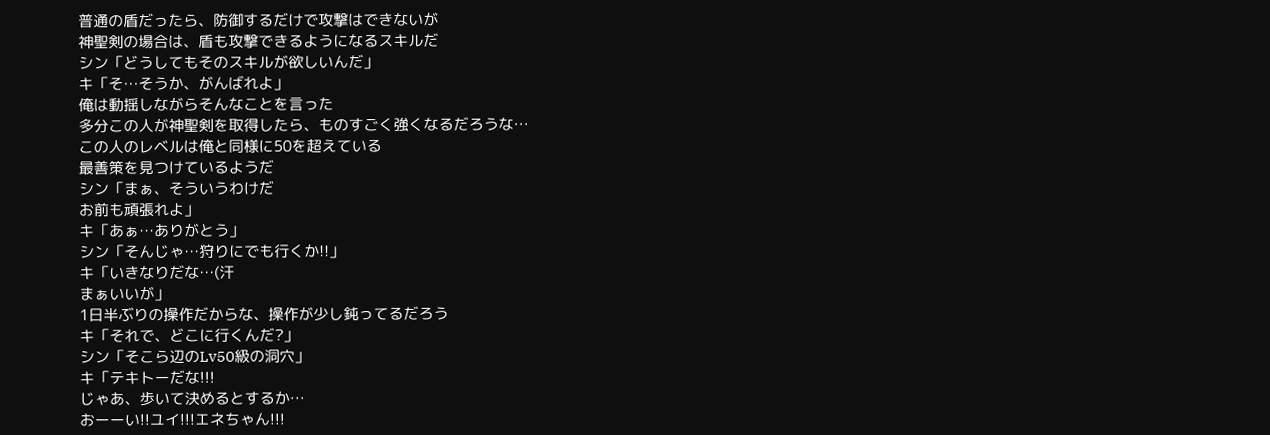普通の盾だったら、防御するだけで攻撃はできないが
神聖剣の場合は、盾も攻撃できるようになるスキルだ
シン「どうしてもそのスキルが欲しいんだ」
キ「そ…そうか、がんばれよ」
俺は動揺しながらそんなことを言った
多分この人が神聖剣を取得したら、ものすごく強くなるだろうな…
この人のレベルは俺と同様に50を超えている
最善策を見つけているようだ
シン「まぁ、そういうわけだ
お前も頑張れよ」
キ「あぁ…ありがとう」
シン「そんじゃ…狩りにでも行くか!!」
キ「いきなりだな…(汗
まぁいいが」
1日半ぶりの操作だからな、操作が少し鈍ってるだろう
キ「それで、どこに行くんだ?」
シン「そこら辺のLv50級の洞穴」
キ「テキトーだな!!!
じゃあ、歩いて決めるとするか…
おーーい!!ユイ!!!エネちゃん!!!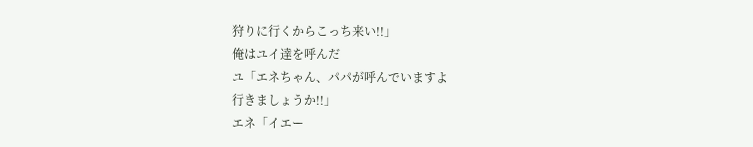狩りに行くからこっち来い!!」
俺はユイ達を呼んだ
ユ「エネちゃん、パパが呼んでいますよ
行きましょうか!!」
エネ「イエー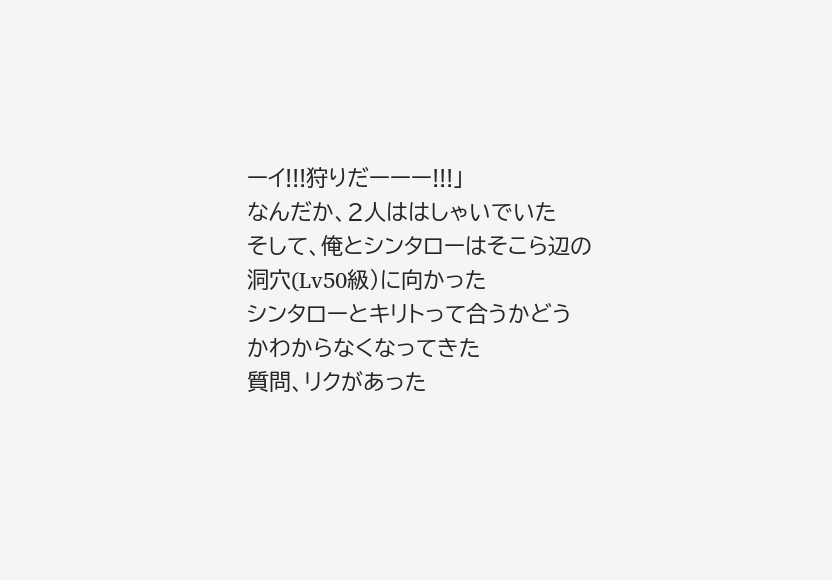ーイ!!!狩りだーーー!!!」
なんだか、2人ははしゃいでいた
そして、俺とシンタローはそこら辺の洞穴(Lv50級)に向かった
シンタローとキリトって合うかどうかわからなくなってきた
質問、リクがあった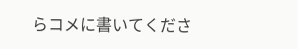らコメに書いてくださ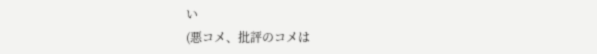い
(悪コメ、批評のコメは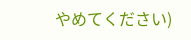やめてください)